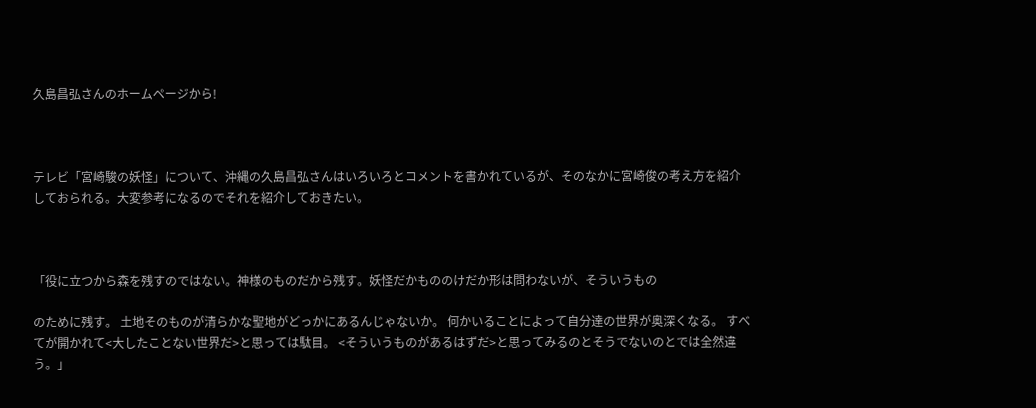久島昌弘さんのホームページから!



テレビ「宮崎駿の妖怪」について、沖縄の久島昌弘さんはいろいろとコメントを書かれているが、そのなかに宮崎俊の考え方を紹介しておられる。大変参考になるのでそれを紹介しておきたい。



「役に立つから森を残すのではない。神様のものだから残す。妖怪だかもののけだか形は問わないが、そういうもの

のために残す。 土地そのものが清らかな聖地がどっかにあるんじゃないか。 何かいることによって自分達の世界が奥深くなる。 すべてが開かれて<大したことない世界だ>と思っては駄目。 <そういうものがあるはずだ>と思ってみるのとそうでないのとでは全然違う。」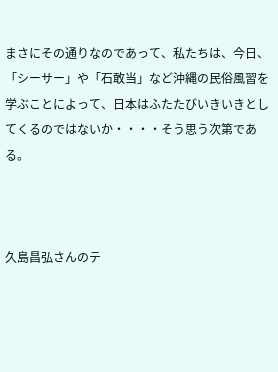まさにその通りなのであって、私たちは、今日、「シーサー」や「石敢当」など沖縄の民俗風習を学ぶことによって、日本はふたたびいきいきとしてくるのではないか・・・・そう思う次第である。



久島昌弘さんのテ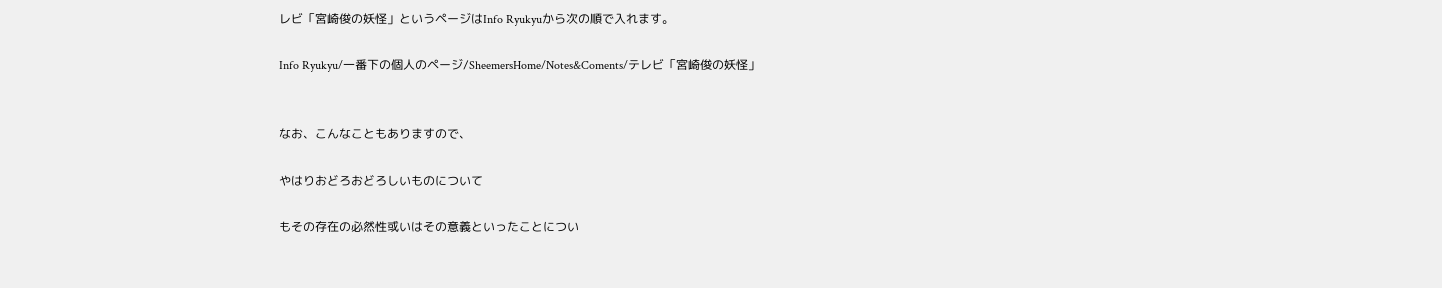レビ「宮崎俊の妖怪」というページはInfo Ryukyuから次の順で入れます。

Info Ryukyu/一番下の個人のページ/SheemersHome/Notes&Coments/テレビ「宮崎俊の妖怪」


なお、こんなこともありますので、

やはりおどろおどろしいものについて

もその存在の必然性或いはその意義といったことについ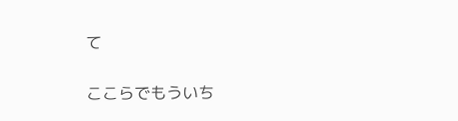て

ここらでもういち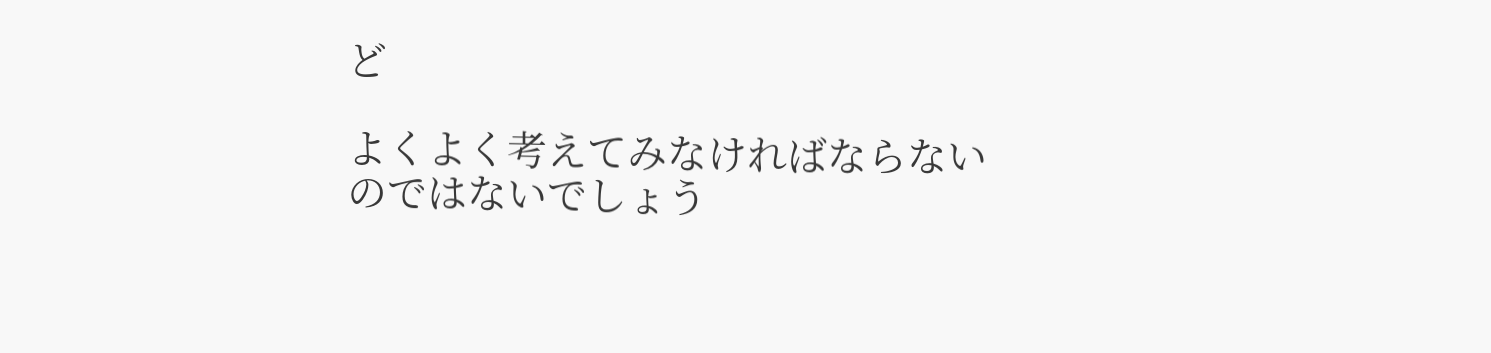ど

よくよく考えてみなければならないのではないでしょう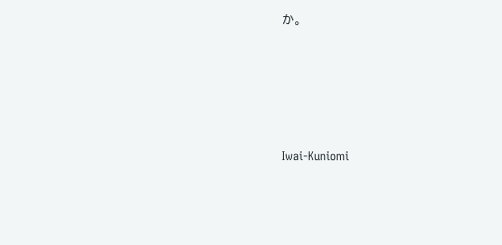か。





Iwai-Kuniomi